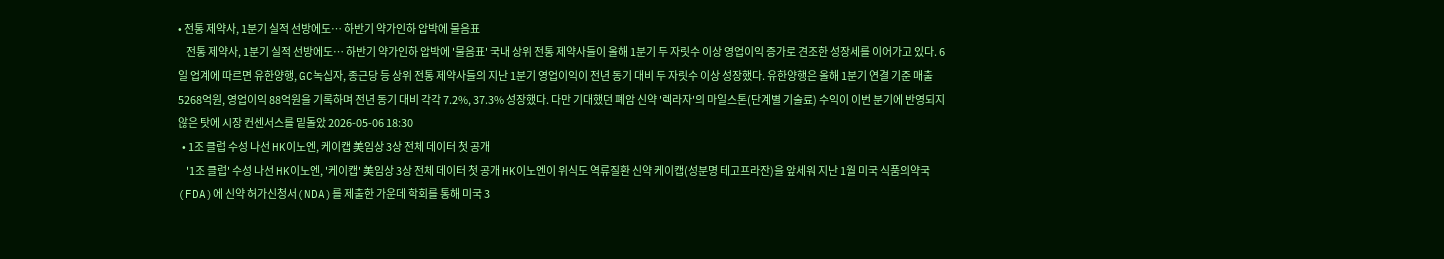• 전통 제약사, 1분기 실적 선방에도… 하반기 약가인하 압박에 물음표
    전통 제약사, 1분기 실적 선방에도… 하반기 약가인하 압박에 '물음표' 국내 상위 전통 제약사들이 올해 1분기 두 자릿수 이상 영업이익 증가로 견조한 성장세를 이어가고 있다. 6일 업계에 따르면 유한양행, GC녹십자, 종근당 등 상위 전통 제약사들의 지난 1분기 영업이익이 전년 동기 대비 두 자릿수 이상 성장했다. 유한양행은 올해 1분기 연결 기준 매출 5268억원, 영업이익 88억원을 기록하며 전년 동기 대비 각각 7.2%, 37.3% 성장했다. 다만 기대했던 폐암 신약 '렉라자'의 마일스톤(단계별 기술료) 수익이 이번 분기에 반영되지 않은 탓에 시장 컨센서스를 밑돌았 2026-05-06 18:30
  • 1조 클럽 수성 나선 HK이노엔, 케이캡 美임상 3상 전체 데이터 첫 공개
    '1조 클럽' 수성 나선 HK이노엔, '케이캡' 美임상 3상 전체 데이터 첫 공개 HK이노엔이 위식도 역류질환 신약 케이캡(성분명 테고프라잔)을 앞세워 지난 1월 미국 식품의약국(FDA)에 신약 허가신청서(NDA)를 제출한 가운데 학회를 통해 미국 3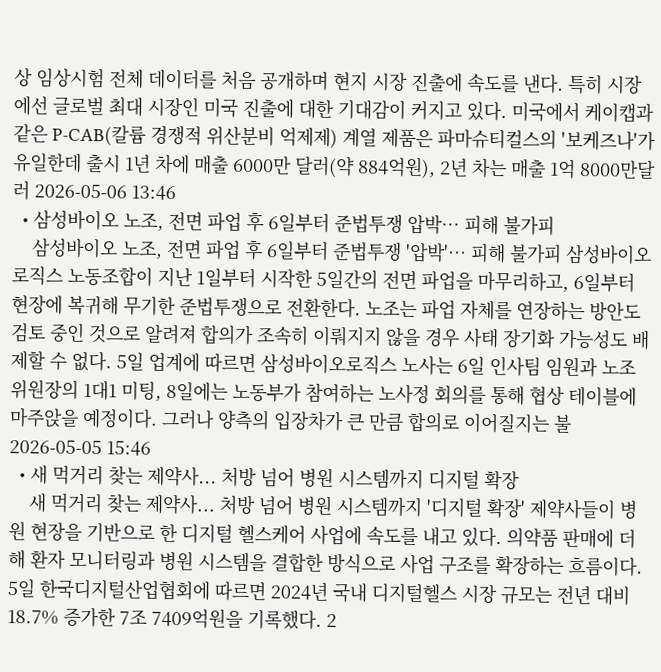상 임상시험 전체 데이터를 처음 공개하며 현지 시장 진출에 속도를 낸다. 특히 시장에선 글로벌 최대 시장인 미국 진출에 대한 기대감이 커지고 있다. 미국에서 케이캡과 같은 P-CAB(칼륨 경쟁적 위산분비 억제제) 계열 제품은 파마슈티컬스의 '보케즈나'가 유일한데 출시 1년 차에 매출 6000만 달러(약 884억원), 2년 차는 매출 1억 8000만달러 2026-05-06 13:46
  • 삼성바이오 노조, 전면 파업 후 6일부터 준법투쟁 압박… 피해 불가피
    삼성바이오 노조, 전면 파업 후 6일부터 준법투쟁 '압박'… 피해 불가피 삼성바이오로직스 노동조합이 지난 1일부터 시작한 5일간의 전면 파업을 마무리하고, 6일부터 현장에 복귀해 무기한 준법투쟁으로 전환한다. 노조는 파업 자체를 연장하는 방안도 검토 중인 것으로 알려져 합의가 조속히 이뤄지지 않을 경우 사태 장기화 가능성도 배제할 수 없다. 5일 업계에 따르면 삼성바이오로직스 노사는 6일 인사팀 임원과 노조위원장의 1대1 미팅, 8일에는 노동부가 참여하는 노사정 회의를 통해 협상 테이블에 마주앉을 예정이다. 그러나 양측의 입장차가 큰 만큼 합의로 이어질지는 불 2026-05-05 15:46
  • 새 먹거리 찾는 제약사... 처방 넘어 병원 시스템까지 디지털 확장
    새 먹거리 찾는 제약사... 처방 넘어 병원 시스템까지 '디지털 확장' 제약사들이 병원 현장을 기반으로 한 디지털 헬스케어 사업에 속도를 내고 있다. 의약품 판매에 더해 환자 모니터링과 병원 시스템을 결합한 방식으로 사업 구조를 확장하는 흐름이다. 5일 한국디지털산업협회에 따르면 2024년 국내 디지털헬스 시장 규모는 전년 대비 18.7% 증가한 7조 7409억원을 기록했다. 2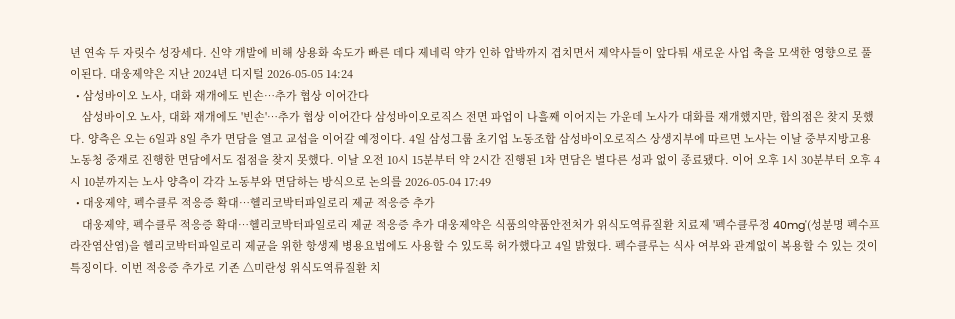년 연속 두 자릿수 성장세다. 신약 개발에 비해 상용화 속도가 빠른 데다 제네릭 약가 인하 압박까지 겹치면서 제약사들이 앞다퉈 새로운 사업 축을 모색한 영향으로 풀이된다. 대웅제약은 지난 2024년 디지털 2026-05-05 14:24
  • 삼성바이오 노사, 대화 재개에도 빈손…추가 협상 이어간다
    삼성바이오 노사, 대화 재개에도 '빈손'…추가 협상 이어간다 삼성바이오로직스 전면 파업이 나흘째 이어지는 가운데 노사가 대화를 재개했지만, 합의점은 찾지 못했다. 양측은 오는 6일과 8일 추가 면담을 열고 교섭을 이어갈 예정이다. 4일 삼성그룹 초기업 노동조합 삼성바이오로직스 상생지부에 따르면 노사는 이날 중부지방고용노동청 중재로 진행한 면담에서도 접점을 찾지 못했다. 이날 오전 10시 15분부터 약 2시간 진행된 1차 면담은 별다른 성과 없이 종료됐다. 이어 오후 1시 30분부터 오후 4시 10분까지는 노사 양측이 각각 노동부와 면담하는 방식으로 논의를 2026-05-04 17:49
  • 대웅제약, 펙수클루 적응증 확대…헬리코박터파일로리 제균 적응증 추가
    대웅제약, 펙수클루 적응증 확대…헬리코박터파일로리 제균 적응증 추가 대웅제약은 식품의약품안전처가 위식도역류질환 치료제 '펙수클루정 40mg'(성분명 펙수프라잔염산염)을 헬리코박터파일로리 제균을 위한 항생제 병용요법에도 사용할 수 있도록 허가했다고 4일 밝혔다. 펙수클루는 식사 여부와 관계없이 복용할 수 있는 것이 특징이다. 이번 적응증 추가로 기존 △미란성 위식도역류질환 치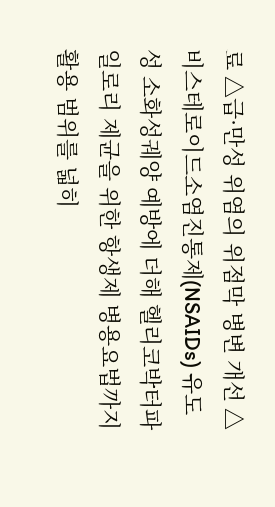료 △급·만성 위염의 위점막 병변 개선 △비스테로이드소염진통제(NSAIDs) 유도성 소화성궤양 예방에 더해 헬리코박터파일로리 제균을 위한 항생제 병용요법까지 활용 범위를 넓히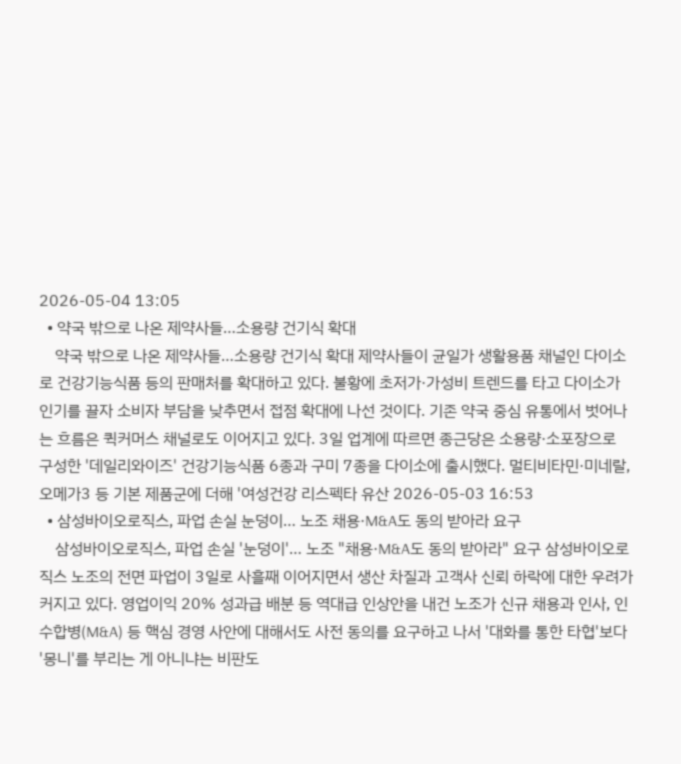2026-05-04 13:05
  • 약국 밖으로 나온 제약사들…소용량 건기식 확대
    약국 밖으로 나온 제약사들…소용량 건기식 확대 제약사들이 균일가 생활용품 채널인 다이소로 건강기능식품 등의 판매처를 확대하고 있다. 불황에 초저가·가성비 트렌드를 타고 다이소가 인기를 끌자 소비자 부담을 낮추면서 접점 확대에 나선 것이다. 기존 약국 중심 유통에서 벗어나는 흐름은 퀵커머스 채널로도 이어지고 있다. 3일 업계에 따르면 종근당은 소용량·소포장으로 구성한 '데일리와이즈' 건강기능식품 6종과 구미 7종을 다이소에 출시했다. 멀티비타민·미네랄, 오메가3 등 기본 제품군에 더해 '여성건강 리스펙타 유산 2026-05-03 16:53
  • 삼성바이오로직스, 파업 손실 눈덩이… 노조 채용·M&A도 동의 받아라 요구
    삼성바이오로직스, 파업 손실 '눈덩이'… 노조 "채용·M&A도 동의 받아라" 요구 삼성바이오로직스 노조의 전면 파업이 3일로 사흘째 이어지면서 생산 차질과 고객사 신뢰 하락에 대한 우려가 커지고 있다. 영업이익 20% 성과급 배분 등 역대급 인상안을 내건 노조가 신규 채용과 인사, 인수합병(M&A) 등 핵심 경영 사안에 대해서도 사전 동의를 요구하고 나서 '대화를 통한 타협'보다 '몽니'를 부리는 게 아니냐는 비판도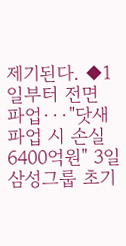제기된다. ◆1일부터 전면 파업···"닷새 파업 시 손실 6400억원" 3일 삼성그룹 초기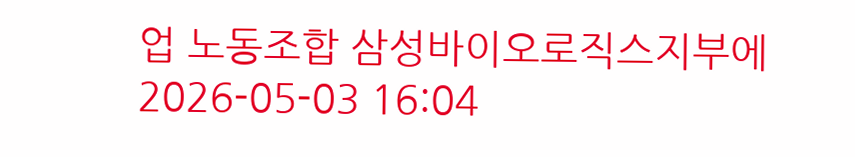업 노동조합 삼성바이오로직스지부에 2026-05-03 16:04